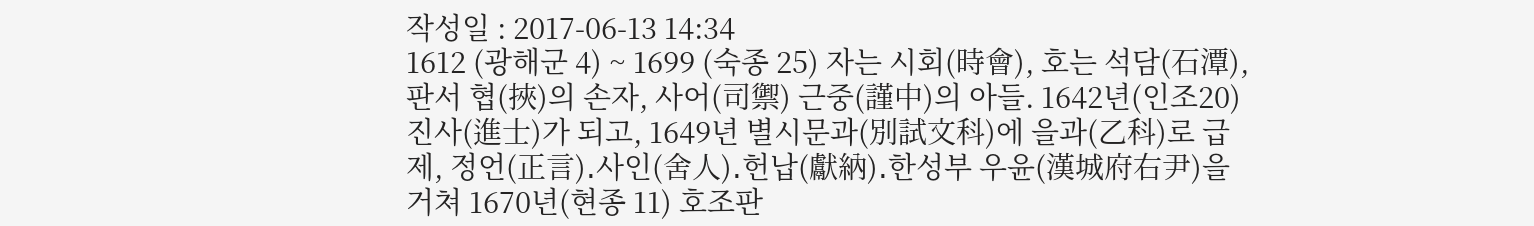작성일 : 2017-06-13 14:34
1612 (광해군 4) ~ 1699 (숙종 25) 자는 시회(時會), 호는 석담(石潭), 판서 협(挾)의 손자, 사어(司禦) 근중(謹中)의 아들. 1642년(인조20) 진사(進士)가 되고, 1649년 별시문과(別試文科)에 을과(乙科)로 급제, 정언(正言)․사인(舍人)․헌납(獻納)․한성부 우윤(漢城府右尹)을 거쳐 1670년(현종 11) 호조판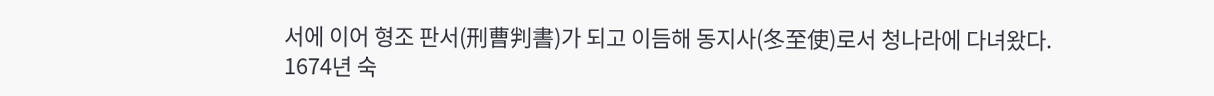서에 이어 형조 판서(刑曹判書)가 되고 이듬해 동지사(冬至使)로서 청나라에 다녀왔다.
1674년 숙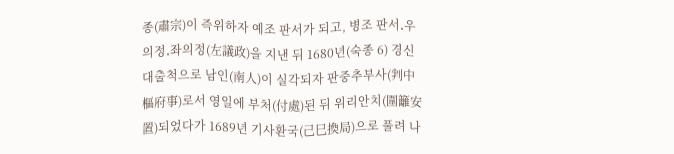종(肅宗)이 즉위하자 예조 판서가 되고, 병조 판서․우의정․좌의정(左議政)을 지낸 뒤 1680년(숙종 6) 경신대출척으로 남인(南人)이 실각되자 판중추부사(判中樞府事)로서 영일에 부처(付處)된 뒤 위리안치(圍籬安置)되었다가 1689년 기사환국(己巳換局)으로 풀려 나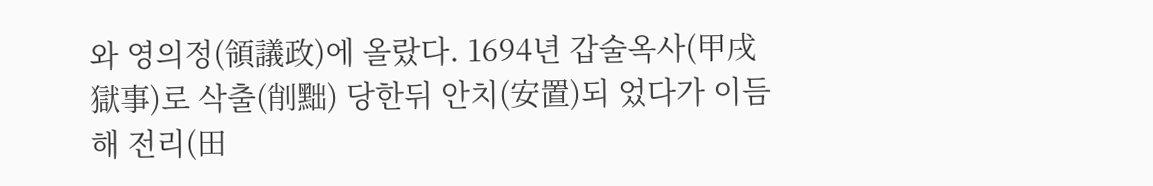와 영의정(領議政)에 올랐다. 1694년 갑술옥사(甲戌獄事)로 삭출(削黜) 당한뒤 안치(安置)되 었다가 이듬해 전리(田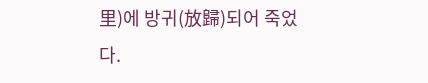里)에 방귀(放歸)되어 죽었다.